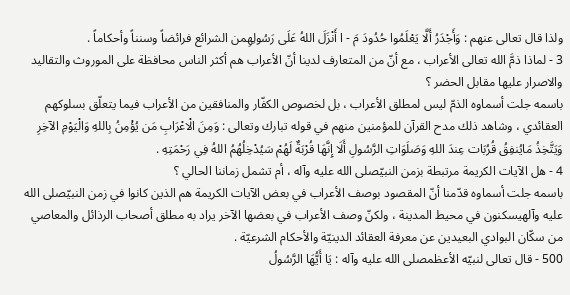ولذا قال تعالى عنهم : وَأَجْدَرُ أَلَّا يَعْلَمُوا حُدُودَ مَ - ا أَنْزَلَ اللهُ عَلَى رَسُولِهِمن الشرائع فرائضاً وسنناً وأحكاماً .
3 - لماذا ذمَّ الله تعالى الأعراب ، مع أنّ من المتعارف لدينا أنّ الأعراب هم أكثر الناس محافظة على الموروث والتقاليد والاصرار عليها مقابل الحضر ؟
باسمه جلت أسماوه الذمّ ليس لمطلق الأعراب ، بل لخصوص الكفّار والمنافقين من الأعراب فيما يتعلّق بسلوكهم العقائدي ، وشاهد ذلك مدح القرآن للمؤمنين منهم في قوله تبارك وتعالى : وَمِنَ الْاعْرَابِ مَن يُؤْمِنُ بِاللهِ وَالْيَوْمِ الآخِرِ وَيَتَّخِذُ مَايُنفِقُ قُرُبَات عِندَ اللهِ وَصَلَوَاتِ الرَّسُولِ أَلَا إِنَّهَا قُرْبَةٌ لَهُمْ سَيُدْخِلُهُمُ اللهُ فِي رَحْمَتِهِ .
4 - هل الآيات الكريمة مرتبطة بزمن النبيّصلى الله عليه وآله ، أم تشمل زماننا الحالي ؟
باسمه جلت أسماوه قدّمنا أنّ المقصود بوصف الأعراب في بعض الآيات الكريمة هم الذين كانوا في زمن النبيّصلى الله عليه وآلهيسكنون في محيط المدينة ، ولكنّ وصف الأعراب في بعضها الآخر يراد به مطلق أصحاب الرذائل والمعاصي من سكّان البوادي البعيدين عن معرفة العقائد الدينيّة والأحكام الشرعيّة .
500 - قال تعالى لنبيّه الأعظمصلى الله عليه وآله : يَا أَيُّهَا الرَّسُولُ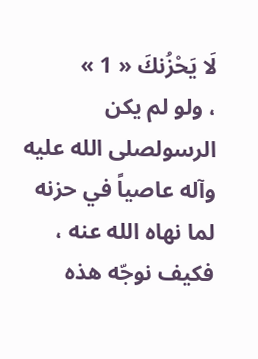لَا يَحْزُنكَ « 1 »
، ولو لم يكن الرسولصلى الله عليه وآله عاصياً في حزنه لما نهاه الله عنه ، فكيف نوجّه هذه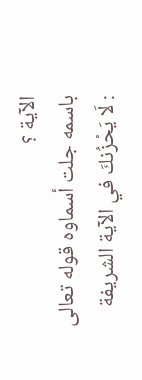الآية ؟
باسمه جلت أسماوه قوله تعالى : لَا يَحْزُنكَ في الآية الشريفة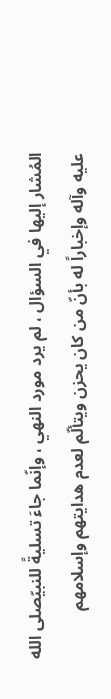المُشار إليها في السؤال ، لم يرد مورد النهي ، وإنّما جاءَ تسليةً للنبيّصلى الله عليه وآله وإخباراً له بأنّ من كان يحزن ويتألّم لعدم هدايتهم وإسلامهم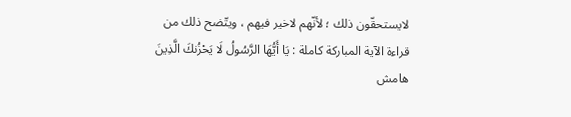لايستحقّون ذلك ؛ لأنّهم لاخير فيهم ، ويتّضح ذلك من قراءة الآية المباركة كاملة : يَا أَيُّهَا الرَّسُولُ لَا يَحْزُنكَ الَّذِينَ
هامش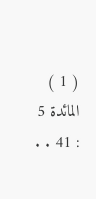( 1 ) المائدة 5 : 41 . .